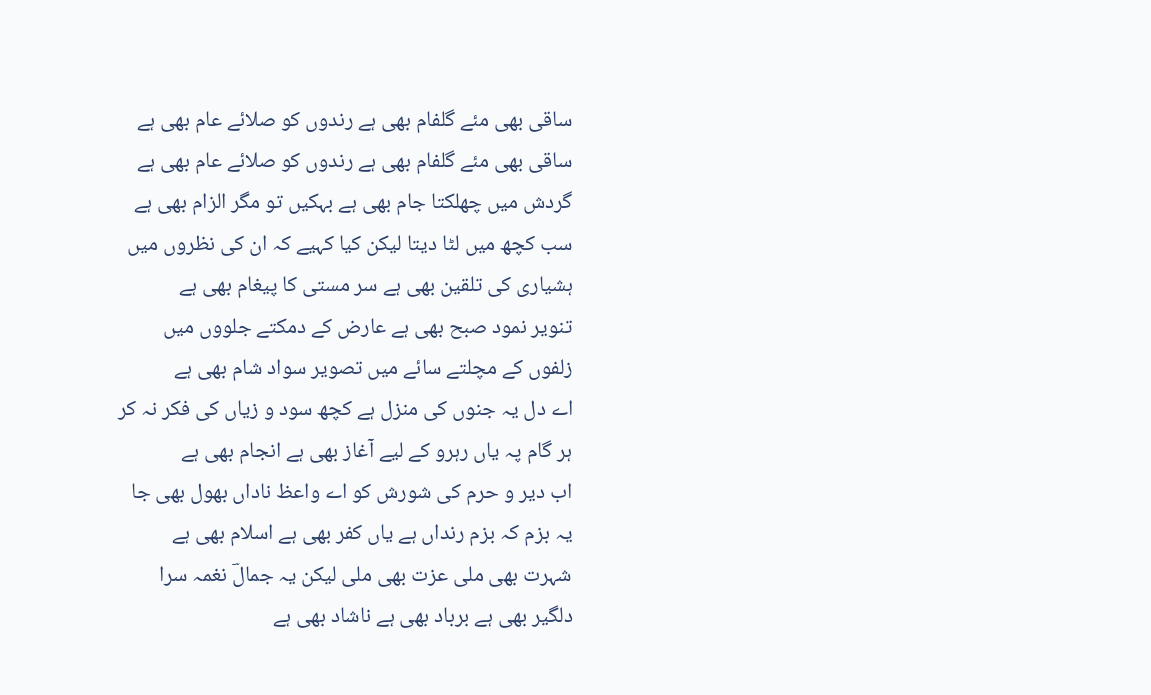ساقی بھی مئے گلفام بھی ہے رندوں کو صلائے عام بھی ہے
ساقی بھی مئے گلفام بھی ہے رندوں کو صلائے عام بھی ہے
گردش میں چھلکتا جام بھی ہے بہکیں تو مگر الزام بھی ہے
سب کچھ میں لٹا دیتا لیکن کیا کہیے کہ ان کی نظروں میں
ہشیاری کی تلقین بھی ہے سر مستی کا پیغام بھی ہے
تنویر نمود صبح بھی ہے عارض کے دمکتے جلووں میں
زلفوں کے مچلتے سائے میں تصویر سواد شام بھی ہے
اے دل یہ جنوں کی منزل ہے کچھ سود و زیاں کی فکر نہ کر
ہر گام پہ یاں رہرو کے لیے آغاز بھی ہے انجام بھی ہے
اب دیر و حرم کی شورش کو اے واعظ ناداں بھول بھی جا
یہ بزم کہ بزم رنداں ہے یاں کفر بھی ہے اسلام بھی ہے
شہرت بھی ملی عزت بھی ملی لیکن یہ جمالؔ نغمہ سرا
دلگیر بھی ہے برباد بھی ہے ناشاد بھی ہے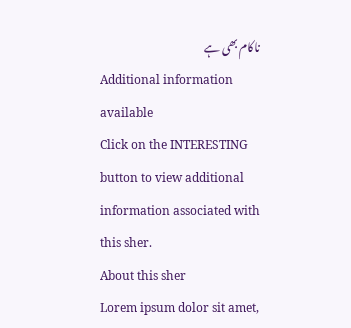ناکام بھی ہے
Additional information available
Click on the INTERESTING button to view additional information associated with this sher.
About this sher
Lorem ipsum dolor sit amet,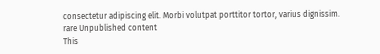consectetur adipiscing elit. Morbi volutpat porttitor tortor, varius dignissim.
rare Unpublished content
This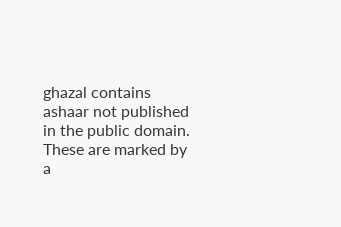ghazal contains ashaar not published in the public domain. These are marked by a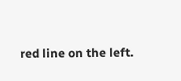red line on the left.